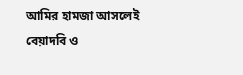আমির হামজা আসলেই বেয়াদবি ও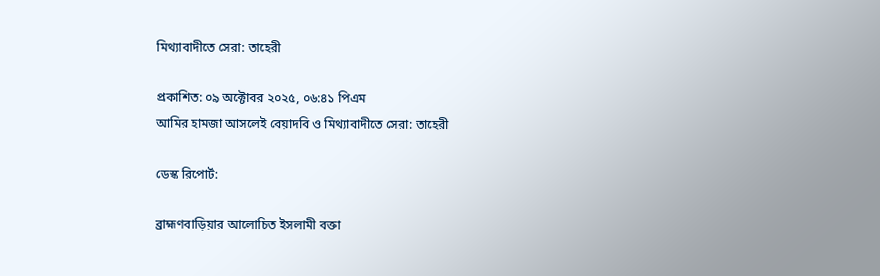মিথ্যাবাদীতে সেরা: তাহেরী

প্রকাশিত: ০৯ অক্টোবর ২০২৫, ০৬:৪১ পিএম
আমির হামজা আসলেই বেয়াদবি ও মিথ্যাবাদীতে সেরা: তাহেরী

ডেস্ক রিপোর্ট:

ব্রাহ্মণবাড়িয়ার আলোচিত ইসলামী বক্তা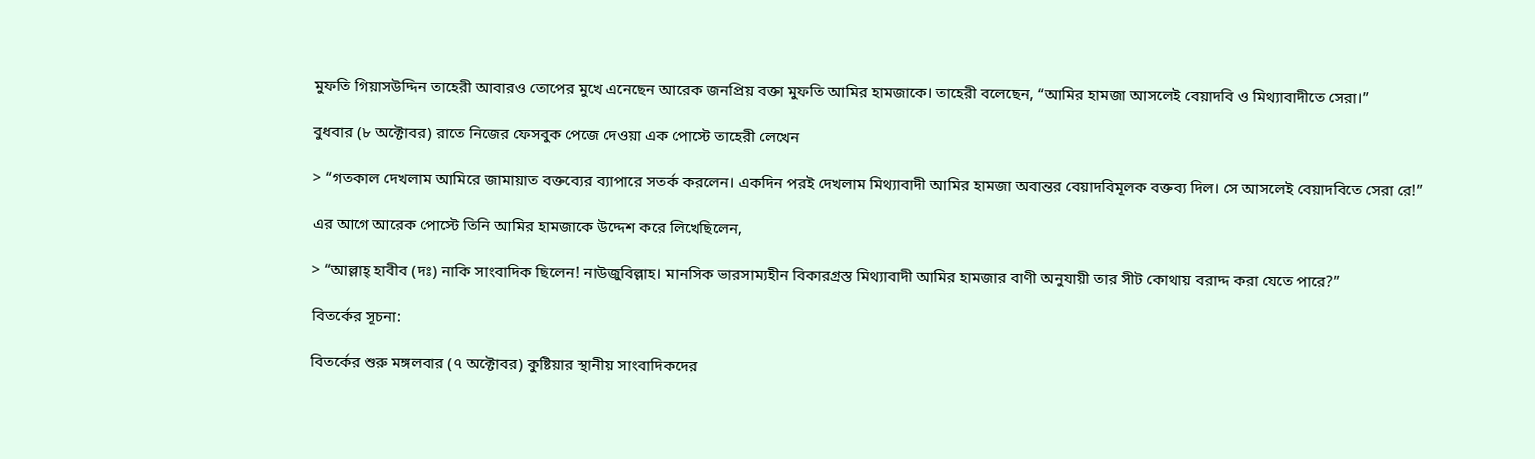মুফতি গিয়াসউদ্দিন তাহেরী আবারও তোপের মুখে এনেছেন আরেক জনপ্রিয় বক্তা মুফতি আমির হামজাকে। তাহেরী বলেছেন, “আমির হামজা আসলেই বেয়াদবি ও মিথ্যাবাদীতে সেরা।”

বুধবার (৮ অক্টোবর) রাতে নিজের ফেসবুক পেজে দেওয়া এক পোস্টে তাহেরী লেখেন

> “গতকাল দেখলাম আমিরে জামায়াত বক্তব্যের ব্যাপারে সতর্ক করলেন। একদিন পরই দেখলাম মিথ্যাবাদী আমির হামজা অবান্তর বেয়াদবিমূলক বক্তব্য দিল। সে আসলেই বেয়াদবিতে সেরা রে!”

এর আগে আরেক পোস্টে তিনি আমির হামজাকে উদ্দেশ করে লিখেছিলেন,

> “আল্লাহ্‌ হাবীব (দঃ) নাকি সাংবাদিক ছিলেন! নাউজুবিল্লাহ। মানসিক ভারসাম্যহীন বিকারগ্রস্ত মিথ্যাবাদী আমির হামজার বাণী অনুযায়ী তার সীট কোথায় বরাদ্দ করা যেতে পারে?”

বিতর্কের সূচনা:

বিতর্কের শুরু মঙ্গলবার (৭ অক্টোবর) কুষ্টিয়ার স্থানীয় সাংবাদিকদের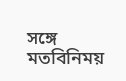সঙ্গে মতবিনিময়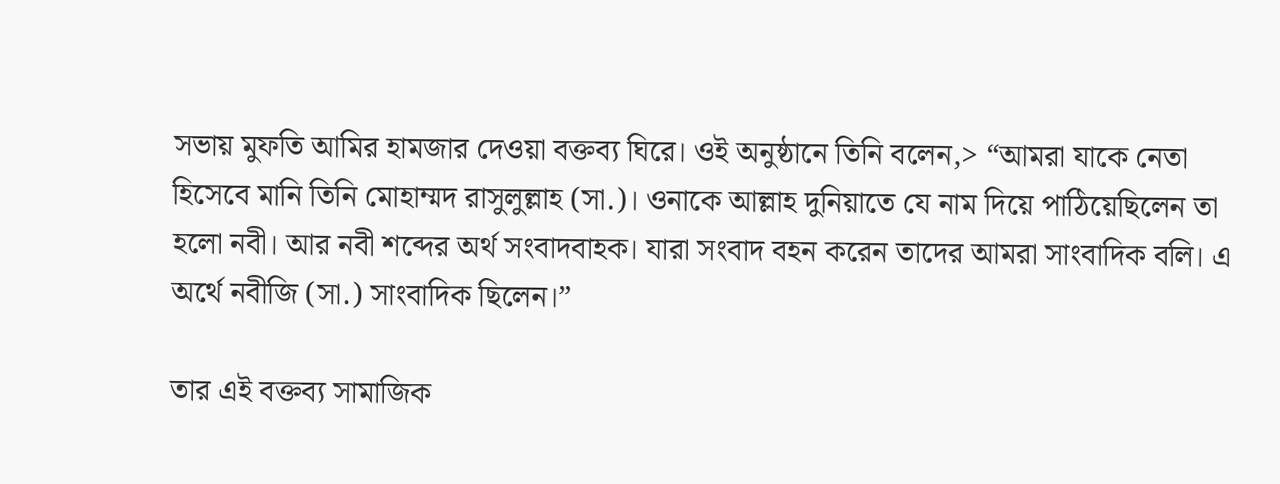সভায় মুফতি আমির হামজার দেওয়া বক্তব্য ঘিরে। ওই অনুষ্ঠানে তিনি বলেন,> “আমরা যাকে নেতা হিসেবে মানি তিনি মোহাম্মদ রাসুলুল্লাহ (সা.)। ওনাকে আল্লাহ দুনিয়াতে যে নাম দিয়ে পাঠিয়েছিলেন তা হলো নবী। আর নবী শব্দের অর্থ সংবাদবাহক। যারা সংবাদ বহন করেন তাদের আমরা সাংবাদিক বলি। এ অর্থে নবীজি (সা.) সাংবাদিক ছিলেন।”

তার এই বক্তব্য সামাজিক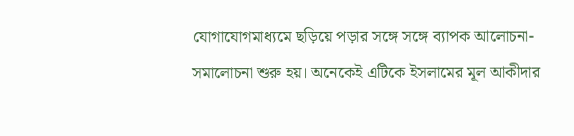যোগাযোগমাধ্যমে ছড়িয়ে পড়ার সঙ্গে সঙ্গে ব্যাপক আলোচনা-সমালোচনা শুরু হয়। অনেকেই এটিকে ইসলামের মূল আকীদার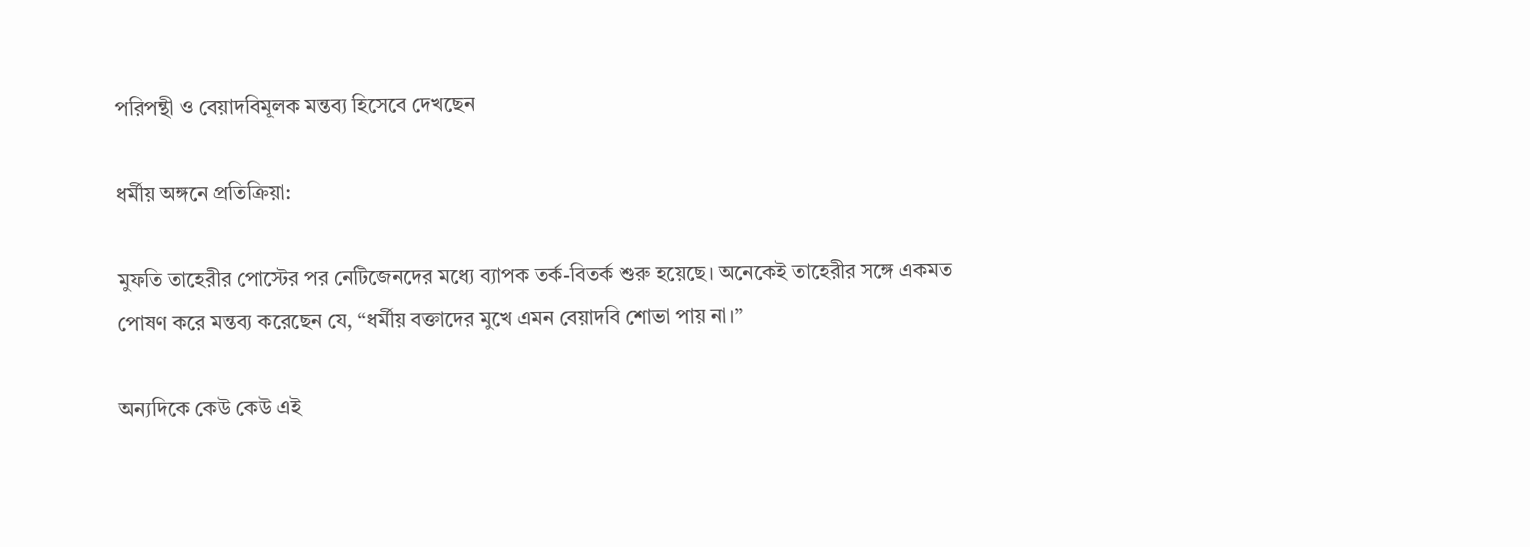পরিপন্থী ও বেয়াদবিমূলক মন্তব্য হিসেবে দেখছেন

ধর্মীয় অঙ্গনে প্রতিক্রিয়া:

মুফতি তাহেরীর পোস্টের পর নেটিজেনদের মধ্যে ব্যাপক তর্ক-বিতর্ক শুরু হয়েছে। অনেকেই তাহেরীর সঙ্গে একমত পোষণ করে মন্তব্য করেছেন যে, “ধর্মীয় বক্তাদের মুখে এমন বেয়াদবি শোভা পায় না।”

অন্যদিকে কেউ কেউ এই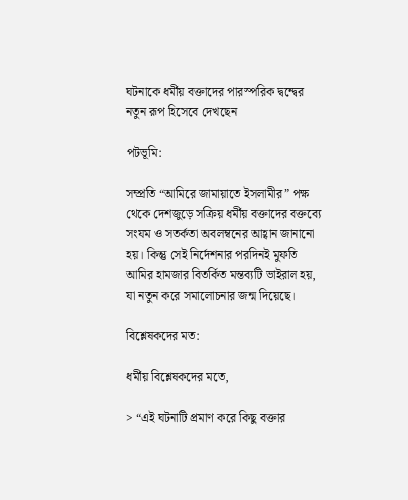ঘটনাকে ধর্মীয় বক্তাদের পারস্পরিক দ্বন্দ্বের নতুন রূপ হিসেবে দেখছেন

পটভূমি:

সম্প্রতি “আমিরে জামায়াতে ইসলামীর” পক্ষ থেকে দেশজুড়ে সক্রিয় ধর্মীয় বক্তাদের বক্তব্যে সংযম ও সতর্কতা অবলম্বনের আহ্বান জানানো হয়। কিন্তু সেই নির্দেশনার পরদিনই মুফতি আমির হামজার বিতর্কিত মন্তব্যটি ভাইরাল হয়, যা নতুন করে সমালোচনার জন্ম দিয়েছে।

বিশ্লেষকদের মত:

ধর্মীয় বিশ্লেষকদের মতে,

> “এই ঘটনাটি প্রমাণ করে কিছু বক্তার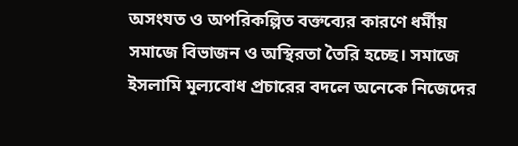অসংযত ও অপরিকল্পিত বক্তব্যের কারণে ধর্মীয় সমাজে বিভাজন ও অস্থিরতা তৈরি হচ্ছে। সমাজে ইসলামি মূল্যবোধ প্রচারের বদলে অনেকে নিজেদের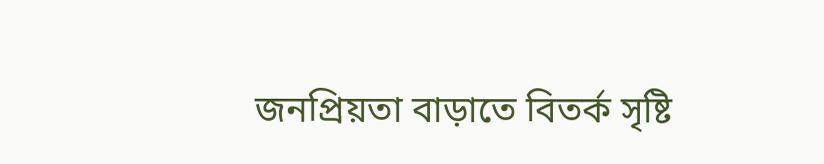জনপ্রিয়তা বাড়াতে বিতর্ক সৃষ্টি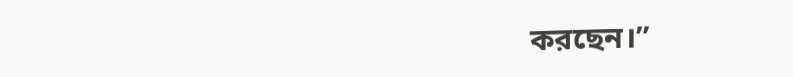করছেন।”